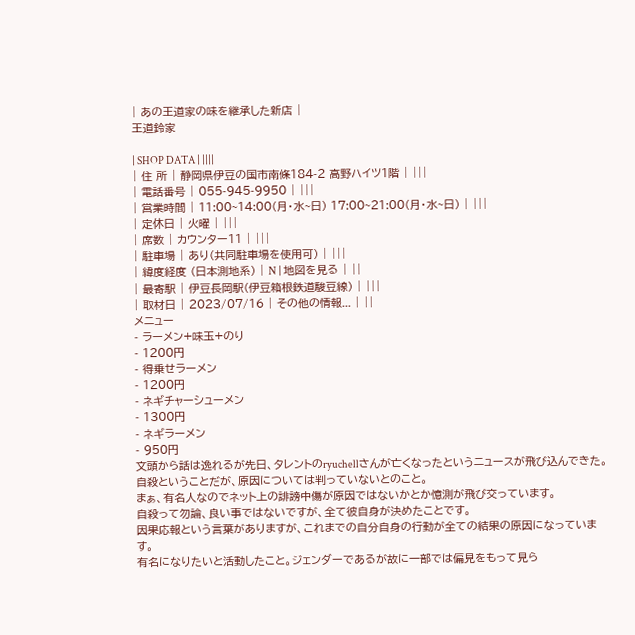| あの王道家の味を継承した新店 |
王道鈴家

| SHOP DATA | ||||
| 住 所 | 静岡県伊豆の国市南條184-2 高野ハイツ1階 | |||
| 電話番号 | 055-945-9950 | |||
| 営業時間 | 11:00~14:00(月・水~日) 17:00~21:00(月・水~日) | |||
| 定休日 | 火曜 | |||
| 席数 | カウンター11 | |||
| 駐車場 | あり(共同駐車場を使用可) | |||
| 緯度経度 (日本測地系) | N | 地図を見る | ||
| 最寄駅 | 伊豆長岡駅(伊豆箱根鉄道駿豆線) | |||
| 取材日 | 2023/07/16 | その他の情報... | ||
メニュー
- ラーメン+味玉+のり
- 1200円
- 得乗せラーメン
- 1200円
- ネギチャーシューメン
- 1300円
- ネギラーメン
- 950円
文頭から話は逸れるが先日、タレントのryuchellさんが亡くなったというニュースが飛び込んできた。自殺ということだが、原因については判っていないとのこと。
まぁ、有名人なのでネット上の誹謗中傷が原因ではないかとか憶測が飛び交っています。
自殺って勿論、良い事ではないですが、全て彼自身が決めたことです。
因果応報という言葉がありますが、これまでの自分自身の行動が全ての結果の原因になっています。
有名になりたいと活動したこと。ジェンダーであるが故に一部では偏見をもって見ら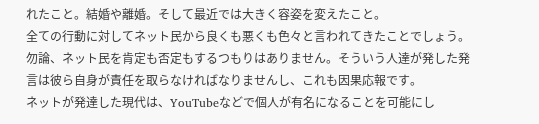れたこと。結婚や離婚。そして最近では大きく容姿を変えたこと。
全ての行動に対してネット民から良くも悪くも色々と言われてきたことでしょう。
勿論、ネット民を肯定も否定もするつもりはありません。そういう人達が発した発言は彼ら自身が責任を取らなければなりませんし、これも因果応報です。
ネットが発達した現代は、YouTubeなどで個人が有名になることを可能にし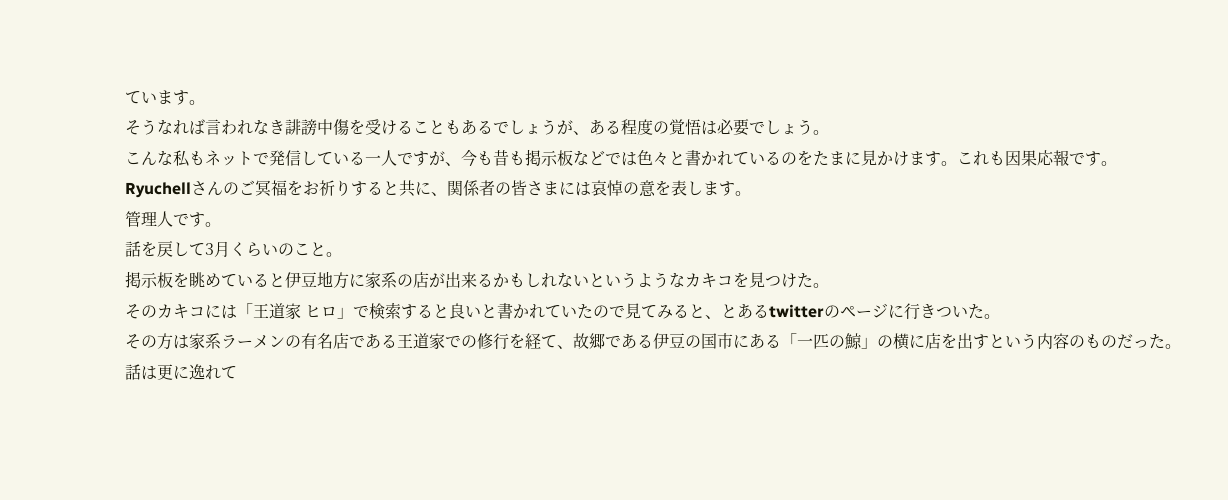ています。
そうなれば言われなき誹謗中傷を受けることもあるでしょうが、ある程度の覚悟は必要でしょう。
こんな私もネットで発信している一人ですが、今も昔も掲示板などでは色々と書かれているのをたまに見かけます。これも因果応報です。
Ryuchellさんのご冥福をお祈りすると共に、関係者の皆さまには哀悼の意を表します。
管理人です。
話を戻して3月くらいのこと。
掲示板を眺めていると伊豆地方に家系の店が出来るかもしれないというようなカキコを見つけた。
そのカキコには「王道家 ヒロ」で検索すると良いと書かれていたので見てみると、とあるtwitterのページに行きついた。
その方は家系ラーメンの有名店である王道家での修行を経て、故郷である伊豆の国市にある「一匹の鯨」の横に店を出すという内容のものだった。
話は更に逸れて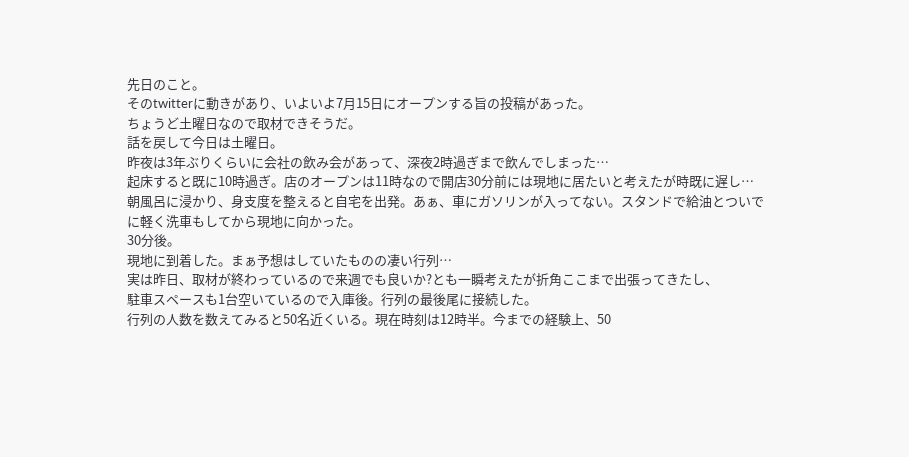先日のこと。
そのtwitterに動きがあり、いよいよ7月15日にオープンする旨の投稿があった。
ちょうど土曜日なので取材できそうだ。
話を戻して今日は土曜日。
昨夜は3年ぶりくらいに会社の飲み会があって、深夜2時過ぎまで飲んでしまった…
起床すると既に10時過ぎ。店のオープンは11時なので開店30分前には現地に居たいと考えたが時既に遅し…
朝風呂に浸かり、身支度を整えると自宅を出発。あぁ、車にガソリンが入ってない。スタンドで給油とついでに軽く洗車もしてから現地に向かった。
30分後。
現地に到着した。まぁ予想はしていたものの凄い行列…
実は昨日、取材が終わっているので来週でも良いか?とも一瞬考えたが折角ここまで出張ってきたし、
駐車スペースも1台空いているので入庫後。行列の最後尾に接続した。
行列の人数を数えてみると50名近くいる。現在時刻は12時半。今までの経験上、50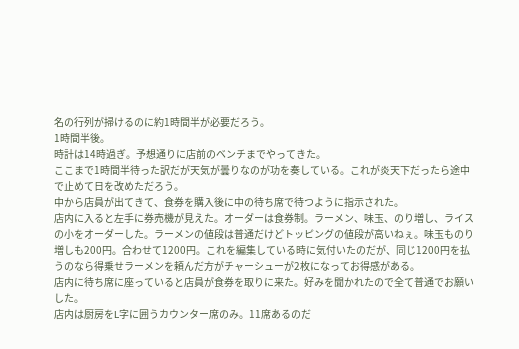名の行列が掃けるのに約1時間半が必要だろう。
1時間半後。
時計は14時過ぎ。予想通りに店前のベンチまでやってきた。
ここまで1時間半待った訳だが天気が曇りなのが功を奏している。これが炎天下だったら途中で止めて日を改めただろう。
中から店員が出てきて、食券を購入後に中の待ち席で待つように指示された。
店内に入ると左手に券売機が見えた。オーダーは食券制。ラーメン、味玉、のり増し、ライスの小をオーダーした。ラーメンの値段は普通だけどトッピングの値段が高いねぇ。味玉ものり増しも200円。合わせて1200円。これを編集している時に気付いたのだが、同じ1200円を払うのなら得乗せラーメンを頼んだ方がチャーシューが2枚になってお得感がある。
店内に待ち席に座っていると店員が食券を取りに来た。好みを聞かれたので全て普通でお願いした。
店内は厨房をL字に囲うカウンター席のみ。11席あるのだ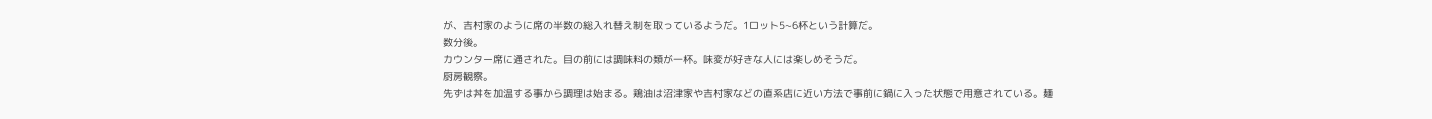が、吉村家のように席の半数の総入れ替え制を取っているようだ。1ロット5~6杯という計算だ。
数分後。
カウンター席に通された。目の前には調味料の類が一杯。味変が好きな人には楽しめそうだ。
厨房観察。
先ずは丼を加温する事から調理は始まる。鶏油は沼津家や吉村家などの直系店に近い方法で事前に鍋に入った状態で用意されている。麺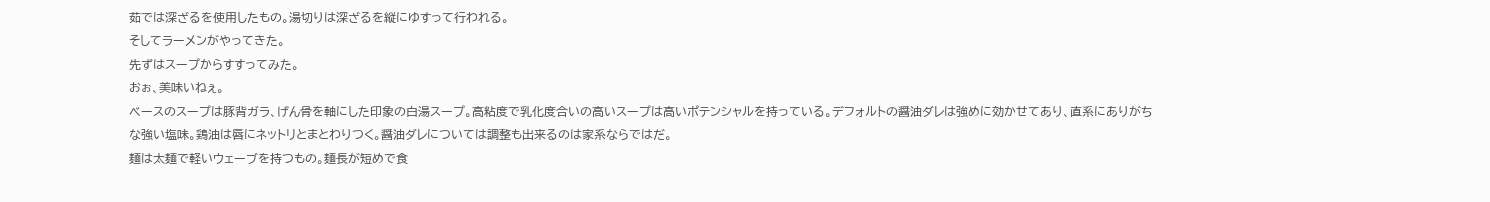茹では深ざるを使用したもの。湯切りは深ざるを縦にゆすって行われる。
そしてラーメンがやってきた。
先ずはスープからすすってみた。
おぉ、美味いねぇ。
ベースのスープは豚背ガラ、げん骨を軸にした印象の白湯スープ。高粘度で乳化度合いの高いスープは高いポテンシャルを持っている。デフォルトの醤油ダレは強めに効かせてあり、直系にありがちな強い塩味。鶏油は唇にネットリとまとわりつく。醤油ダレについては調整も出来るのは家系ならではだ。
麺は太麺で軽いウェーブを持つもの。麺長が短めで食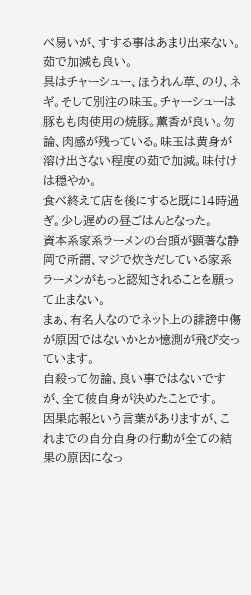べ易いが、すする事はあまり出来ない。茹で加減も良い。
具はチャーシュー、ほうれん草、のり、ネギ。そして別注の味玉。チャーシューは豚もも肉使用の焼豚。薫香が良い。勿論、肉感が残っている。味玉は黄身が溶け出さない程度の茹で加減。味付けは穏やか。
食べ終えて店を後にすると既に14時過ぎ。少し遅めの昼ごはんとなった。
資本系家系ラーメンの台頭が顕著な静岡で所謂、マジで炊きだしている家系ラーメンがもっと認知されることを願って止まない。
まぁ、有名人なのでネット上の誹謗中傷が原因ではないかとか憶測が飛び交っています。
自殺って勿論、良い事ではないですが、全て彼自身が決めたことです。
因果応報という言葉がありますが、これまでの自分自身の行動が全ての結果の原因になっ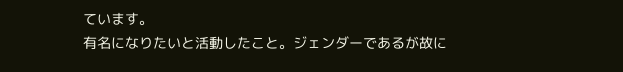ています。
有名になりたいと活動したこと。ジェンダーであるが故に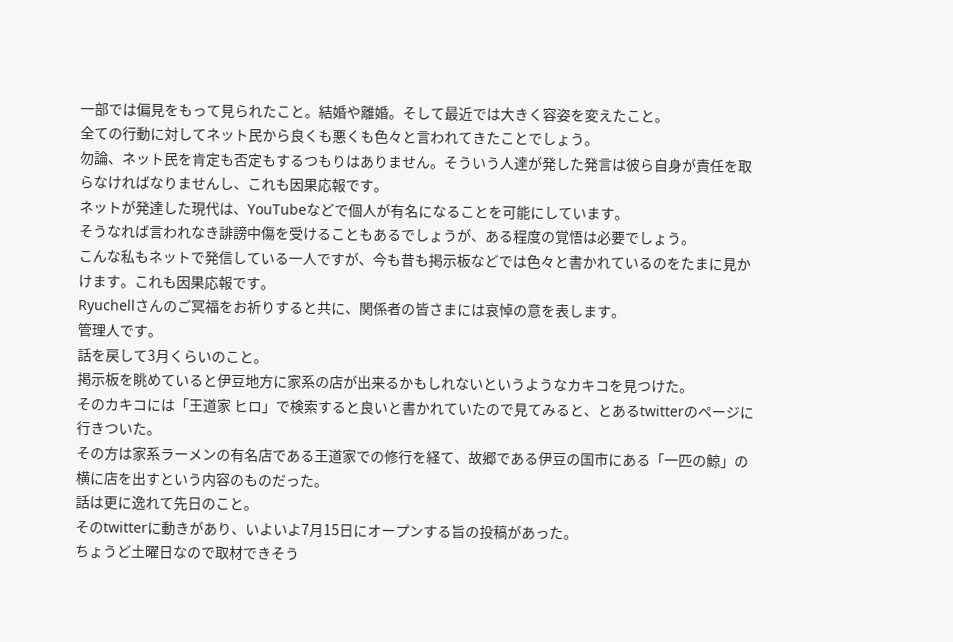一部では偏見をもって見られたこと。結婚や離婚。そして最近では大きく容姿を変えたこと。
全ての行動に対してネット民から良くも悪くも色々と言われてきたことでしょう。
勿論、ネット民を肯定も否定もするつもりはありません。そういう人達が発した発言は彼ら自身が責任を取らなければなりませんし、これも因果応報です。
ネットが発達した現代は、YouTubeなどで個人が有名になることを可能にしています。
そうなれば言われなき誹謗中傷を受けることもあるでしょうが、ある程度の覚悟は必要でしょう。
こんな私もネットで発信している一人ですが、今も昔も掲示板などでは色々と書かれているのをたまに見かけます。これも因果応報です。
Ryuchellさんのご冥福をお祈りすると共に、関係者の皆さまには哀悼の意を表します。
管理人です。
話を戻して3月くらいのこと。
掲示板を眺めていると伊豆地方に家系の店が出来るかもしれないというようなカキコを見つけた。
そのカキコには「王道家 ヒロ」で検索すると良いと書かれていたので見てみると、とあるtwitterのページに行きついた。
その方は家系ラーメンの有名店である王道家での修行を経て、故郷である伊豆の国市にある「一匹の鯨」の横に店を出すという内容のものだった。
話は更に逸れて先日のこと。
そのtwitterに動きがあり、いよいよ7月15日にオープンする旨の投稿があった。
ちょうど土曜日なので取材できそう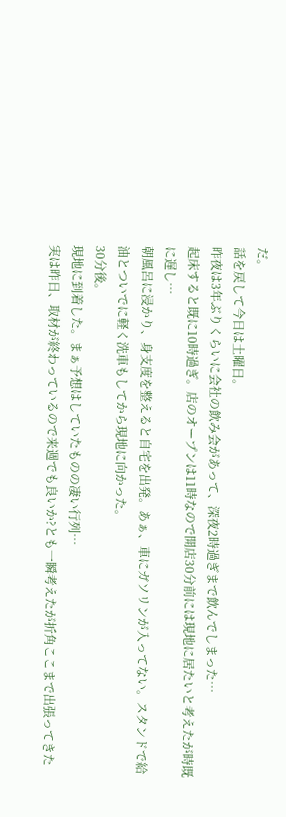だ。
話を戻して今日は土曜日。
昨夜は3年ぶりくらいに会社の飲み会があって、深夜2時過ぎまで飲んでしまった…
起床すると既に10時過ぎ。店のオープンは11時なので開店30分前には現地に居たいと考えたが時既に遅し…
朝風呂に浸かり、身支度を整えると自宅を出発。あぁ、車にガソリンが入ってない。スタンドで給油とついでに軽く洗車もしてから現地に向かった。
30分後。
現地に到着した。まぁ予想はしていたものの凄い行列…
実は昨日、取材が終わっているので来週でも良いか?とも一瞬考えたが折角ここまで出張ってきた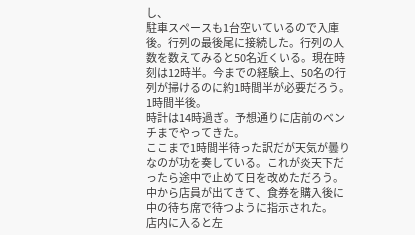し、
駐車スペースも1台空いているので入庫後。行列の最後尾に接続した。行列の人数を数えてみると50名近くいる。現在時刻は12時半。今までの経験上、50名の行列が掃けるのに約1時間半が必要だろう。
1時間半後。
時計は14時過ぎ。予想通りに店前のベンチまでやってきた。
ここまで1時間半待った訳だが天気が曇りなのが功を奏している。これが炎天下だったら途中で止めて日を改めただろう。
中から店員が出てきて、食券を購入後に中の待ち席で待つように指示された。
店内に入ると左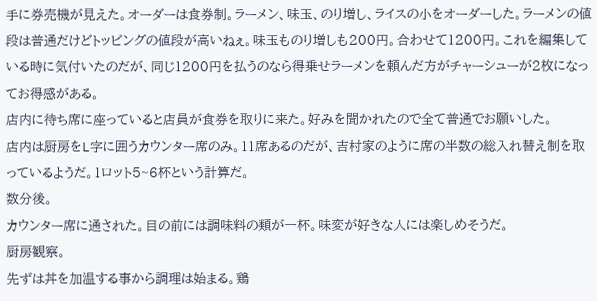手に券売機が見えた。オーダーは食券制。ラーメン、味玉、のり増し、ライスの小をオーダーした。ラーメンの値段は普通だけどトッピングの値段が高いねぇ。味玉ものり増しも200円。合わせて1200円。これを編集している時に気付いたのだが、同じ1200円を払うのなら得乗せラーメンを頼んだ方がチャーシューが2枚になってお得感がある。
店内に待ち席に座っていると店員が食券を取りに来た。好みを聞かれたので全て普通でお願いした。
店内は厨房をL字に囲うカウンター席のみ。11席あるのだが、吉村家のように席の半数の総入れ替え制を取っているようだ。1ロット5~6杯という計算だ。
数分後。
カウンター席に通された。目の前には調味料の類が一杯。味変が好きな人には楽しめそうだ。
厨房観察。
先ずは丼を加温する事から調理は始まる。鶏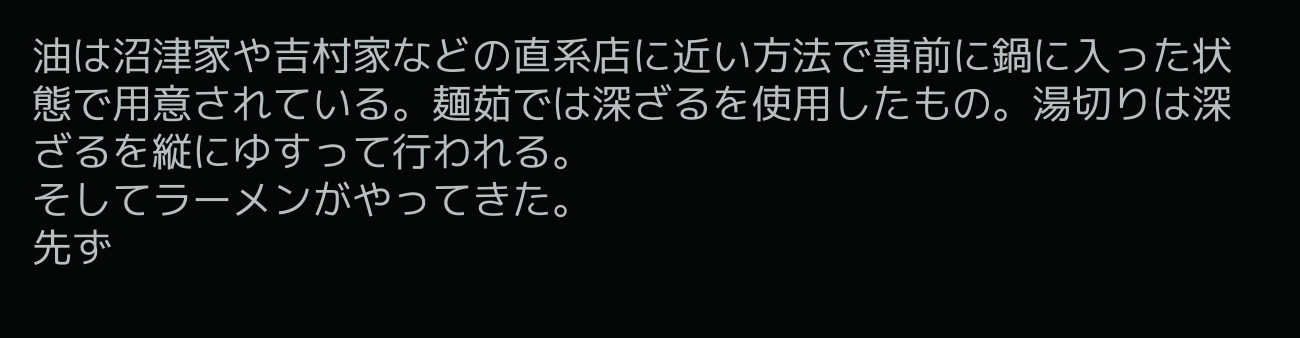油は沼津家や吉村家などの直系店に近い方法で事前に鍋に入った状態で用意されている。麺茹では深ざるを使用したもの。湯切りは深ざるを縦にゆすって行われる。
そしてラーメンがやってきた。
先ず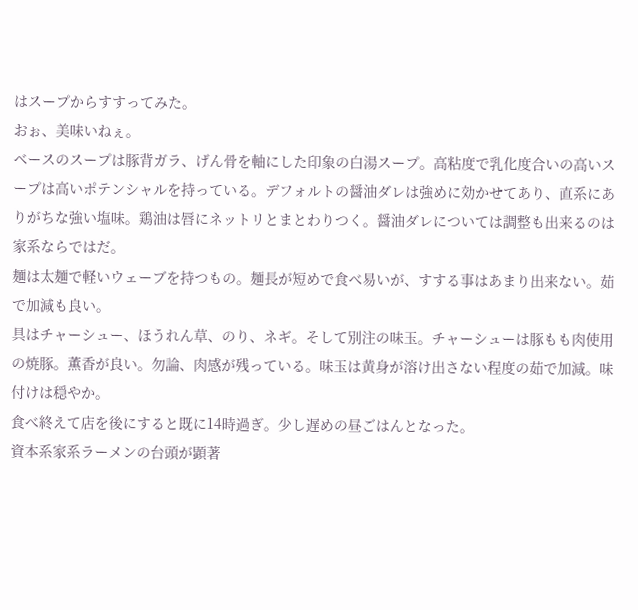はスープからすすってみた。
おぉ、美味いねぇ。
ベースのスープは豚背ガラ、げん骨を軸にした印象の白湯スープ。高粘度で乳化度合いの高いスープは高いポテンシャルを持っている。デフォルトの醤油ダレは強めに効かせてあり、直系にありがちな強い塩味。鶏油は唇にネットリとまとわりつく。醤油ダレについては調整も出来るのは家系ならではだ。
麺は太麺で軽いウェーブを持つもの。麺長が短めで食べ易いが、すする事はあまり出来ない。茹で加減も良い。
具はチャーシュー、ほうれん草、のり、ネギ。そして別注の味玉。チャーシューは豚もも肉使用の焼豚。薫香が良い。勿論、肉感が残っている。味玉は黄身が溶け出さない程度の茹で加減。味付けは穏やか。
食べ終えて店を後にすると既に14時過ぎ。少し遅めの昼ごはんとなった。
資本系家系ラーメンの台頭が顕著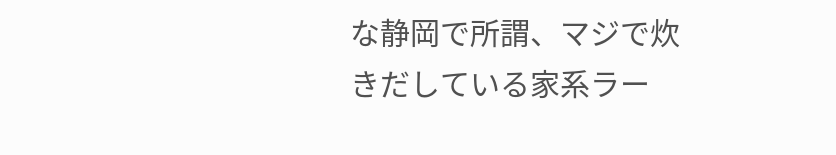な静岡で所謂、マジで炊きだしている家系ラー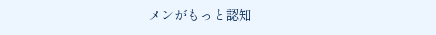メンがもっと認知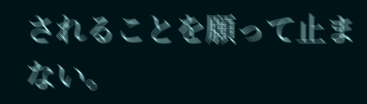されることを願って止まない。